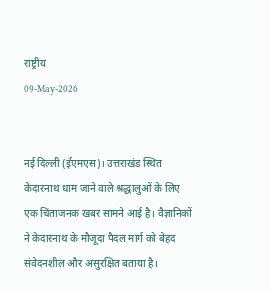राष्ट्रीय
09-May-2026


नई दिल्ली (ईएमएस)। उत्तराखंड स्थित केदारनाथ धाम जाने वाले श्रद्धालुओं के लिए एक चिंताजनक खबर सामने आई है। वैज्ञानिकों ने केदारनाथ के मौजूदा पैदल मार्ग को बेहद संवेदनशील और असुरक्षित बताया है।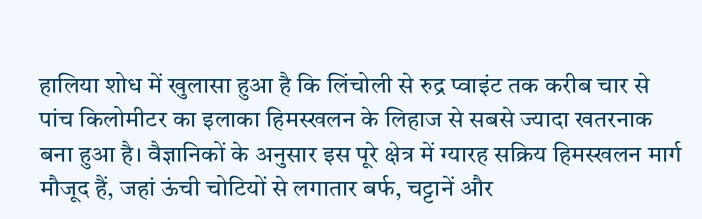हालिया शोध में खुलासा हुआ है कि लिंचोली से रुद्र प्वाइंट तक करीब चार से पांच किलोमीटर का इलाका हिमस्खलन के लिहाज से सबसे ज्यादा खतरनाक बना हुआ है। वैज्ञानिकों के अनुसार इस पूरे क्षेत्र में ग्यारह सक्रिय हिमस्खलन मार्ग मौजूद हैं, जहां ऊंची चोटियों से लगातार बर्फ, चट्टानें और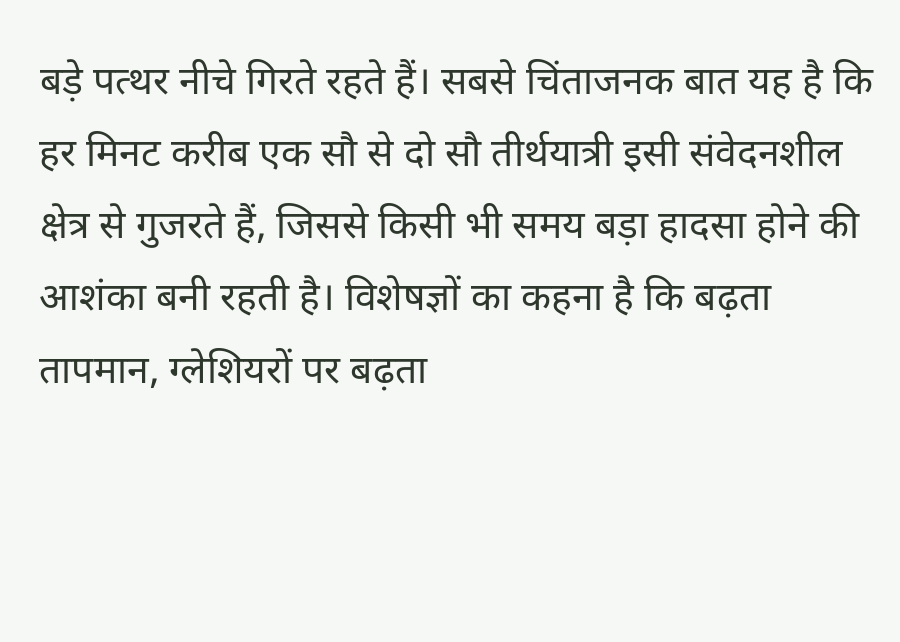बड़े पत्थर नीचे गिरते रहते हैं। सबसे चिंताजनक बात यह है कि हर मिनट करीब एक सौ से दो सौ तीर्थयात्री इसी संवेदनशील क्षेत्र से गुजरते हैं, जिससे किसी भी समय बड़ा हादसा होने की आशंका बनी रहती है। विशेषज्ञों का कहना है कि बढ़ता तापमान, ग्लेशियरों पर बढ़ता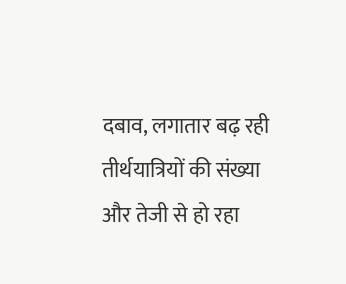दबाव, लगातार बढ़ रही तीर्थयात्रियों की संख्या और तेजी से हो रहा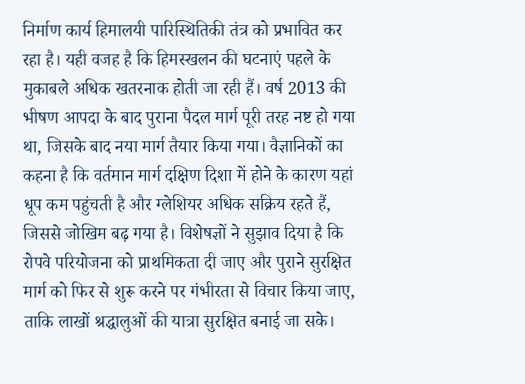निर्माण कार्य हिमालयी पारिस्थितिकी तंत्र को प्रभावित कर रहा है। यही वजह है कि हिमस्खलन की घटनाएं पहले के मुकाबले अधिक खतरनाक होती जा रही हैं। वर्ष 2013 की भीषण आपदा के बाद पुराना पैदल मार्ग पूरी तरह नष्ट हो गया था, जिसके बाद नया मार्ग तैयार किया गया। वैज्ञानिकों का कहना है कि वर्तमान मार्ग दक्षिण दिशा में होने के कारण यहां धूप कम पहुंचती है और ग्लेशियर अधिक सक्रिय रहते हैं, जिससे जोखिम बढ़ गया है। विशेषज्ञों ने सुझाव दिया है कि रोपवे परियोजना को प्राथमिकता दी जाए और पुराने सुरक्षित मार्ग को फिर से शुरू करने पर गंभीरता से विचार किया जाए, ताकि लाखों श्रद्धालुओं की यात्रा सुरक्षित बनाई जा सके।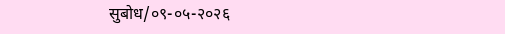सुबोध/०९-०५-२०२६